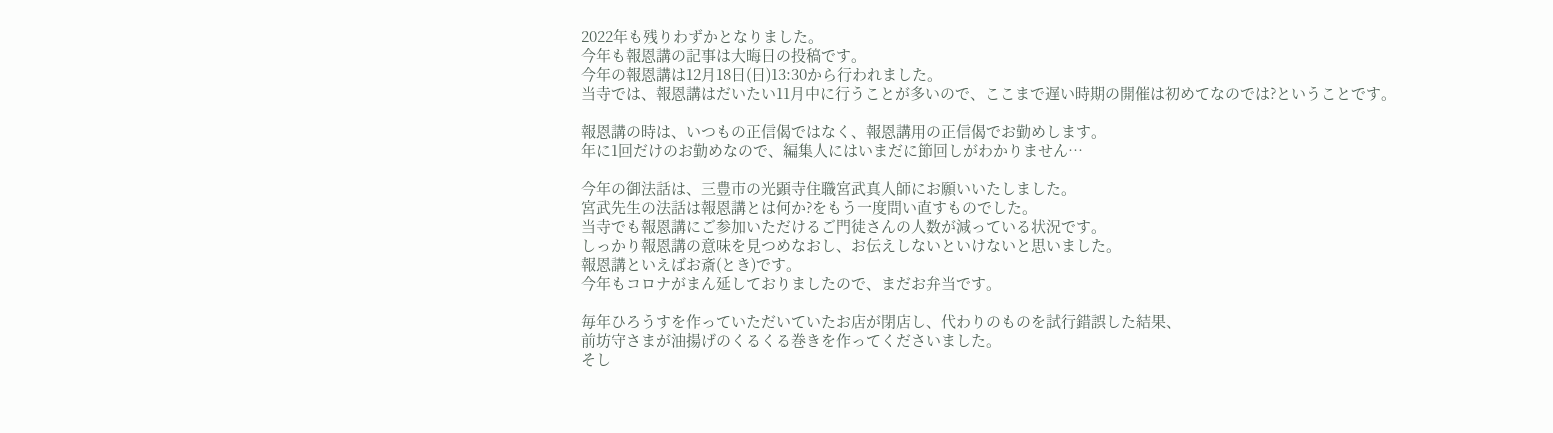2022年も残りわずかとなりました。
今年も報恩講の記事は大晦日の投稿です。
今年の報恩講は12月18日(日)13:30から行われました。
当寺では、報恩講はだいたい11月中に行うことが多いので、ここまで遅い時期の開催は初めてなのでは?ということです。

報恩講の時は、いつもの正信偈ではなく、報恩講用の正信偈でお勤めします。
年に1回だけのお勤めなので、編集人にはいまだに節回しがわかりません…

今年の御法話は、三豊市の光顕寺住職宮武真人師にお願いいたしました。
宮武先生の法話は報恩講とは何か?をもう一度問い直すものでした。
当寺でも報恩講にご参加いただけるご門徒さんの人数が減っている状況です。
しっかり報恩講の意味を見つめなおし、お伝えしないといけないと思いました。
報恩講といえばお斎(とき)です。
今年もコロナがまん延しておりましたので、まだお弁当です。

毎年ひろうすを作っていただいていたお店が閉店し、代わりのものを試行錯誤した結果、
前坊守さまが油揚げのくるくる巻きを作ってくださいました。
そし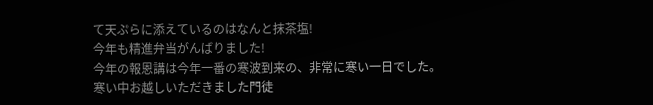て天ぷらに添えているのはなんと抹茶塩!
今年も精進弁当がんばりました!
今年の報恩講は今年一番の寒波到来の、非常に寒い一日でした。
寒い中お越しいただきました門徒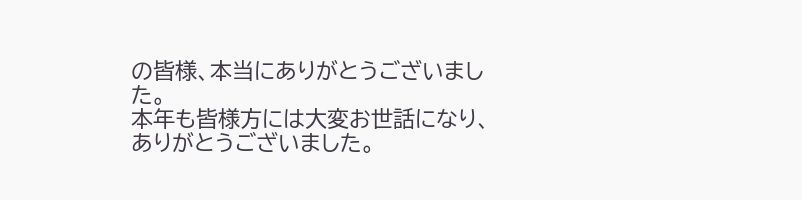の皆様、本当にありがとうございました。
本年も皆様方には大変お世話になり、ありがとうございました。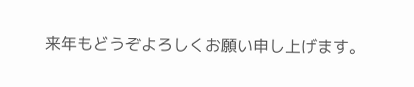来年もどうぞよろしくお願い申し上げます。